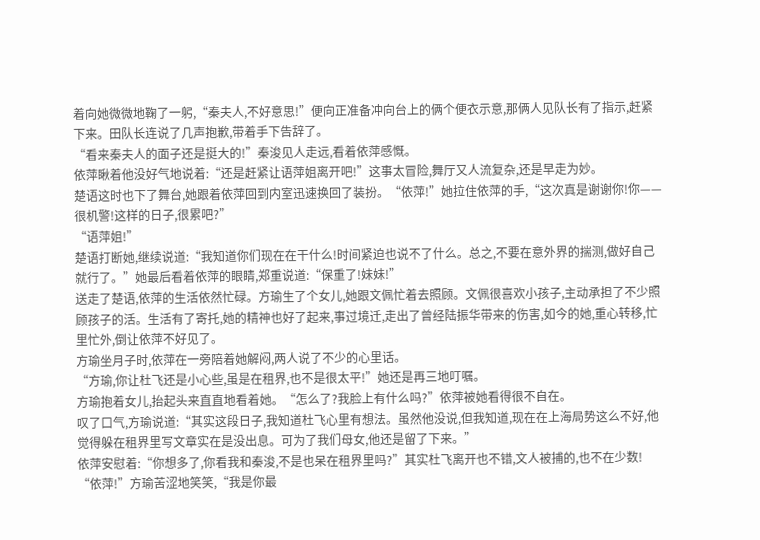着向她微微地鞠了一躬,“秦夫人,不好意思!”便向正准备冲向台上的俩个便衣示意,那俩人见队长有了指示,赶紧下来。田队长连说了几声抱歉,带着手下告辞了。
“看来秦夫人的面子还是挺大的!”秦浚见人走远,看着依萍感慨。
依萍瞅着他没好气地说着:“还是赶紧让语萍姐离开吧!”这事太冒险,舞厅又人流复杂,还是早走为妙。
楚语这时也下了舞台,她跟着依萍回到内室迅速换回了装扮。“依萍!”她拉住依萍的手,“这次真是谢谢你!你——很机警!这样的日子,很累吧?”
“语萍姐!”
楚语打断她,继续说道:“我知道你们现在在干什么!时间紧迫也说不了什么。总之,不要在意外界的揣测,做好自己就行了。”她最后看着依萍的眼睛,郑重说道:“保重了!妹妹!”
送走了楚语,依萍的生活依然忙碌。方瑜生了个女儿,她跟文佩忙着去照顾。文佩很喜欢小孩子,主动承担了不少照顾孩子的活。生活有了寄托,她的精神也好了起来,事过境迁,走出了曾经陆振华带来的伤害,如今的她,重心转移,忙里忙外,倒让依萍不好见了。
方瑜坐月子时,依萍在一旁陪着她解闷,两人说了不少的心里话。
“方瑜,你让杜飞还是小心些,虽是在租界,也不是很太平!”她还是再三地叮嘱。
方瑜抱着女儿,抬起头来直直地看着她。“怎么了?我脸上有什么吗?”依萍被她看得很不自在。
叹了口气,方瑜说道:“其实这段日子,我知道杜飞心里有想法。虽然他没说,但我知道,现在在上海局势这么不好,他觉得躲在租界里写文章实在是没出息。可为了我们母女,他还是留了下来。”
依萍安慰着:“你想多了,你看我和秦浚,不是也呆在租界里吗?”其实杜飞离开也不错,文人被捕的,也不在少数!
“依萍!”方瑜苦涩地笑笑,“我是你最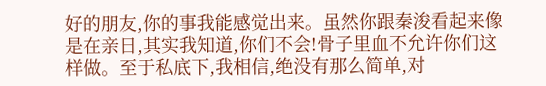好的朋友,你的事我能感觉出来。虽然你跟秦浚看起来像是在亲日,其实我知道,你们不会!骨子里血不允许你们这样做。至于私底下,我相信,绝没有那么简单,对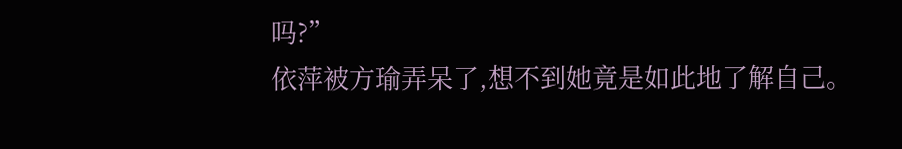吗?”
依萍被方瑜弄呆了,想不到她竟是如此地了解自己。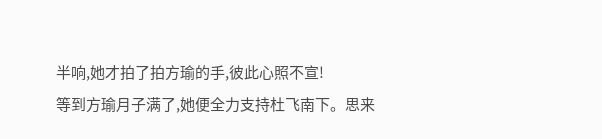半响,她才拍了拍方瑜的手,彼此心照不宣!
等到方瑜月子满了,她便全力支持杜飞南下。思来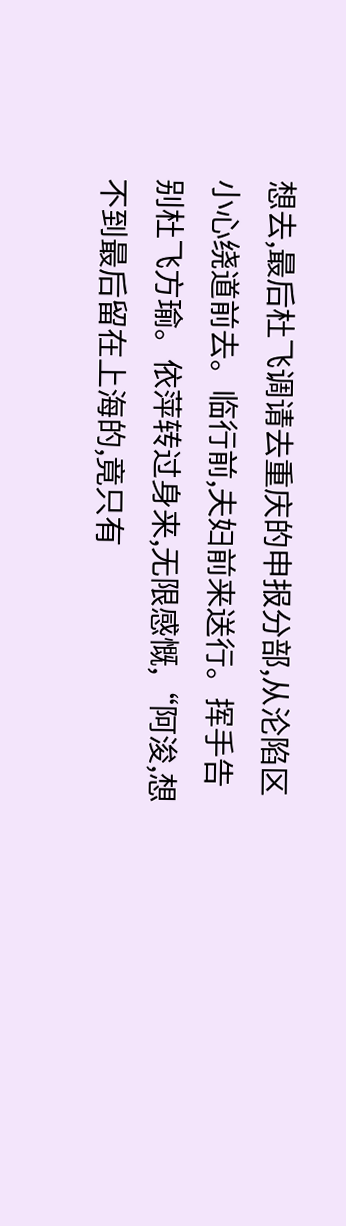想去,最后杜飞调请去重庆的申报分部,从沦陷区小心绕道前去。临行前,夫妇前来送行。挥手告别杜飞方瑜。依萍转过身来,无限感慨,“阿浚,想不到最后留在上海的,竟只有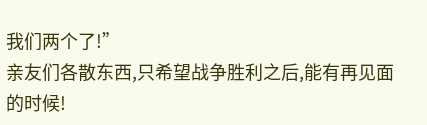我们两个了!”
亲友们各散东西,只希望战争胜利之后,能有再见面的时候!